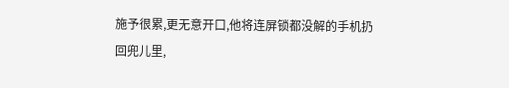施予很累,更无意开口,他将连屏锁都没解的手机扔回兜儿里,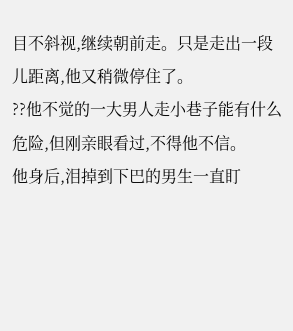目不斜视,继续朝前走。只是走出一段儿距离,他又稍微停住了。
??他不觉的一大男人走小巷子能有什么危险,但刚亲眼看过,不得他不信。
他身后,泪掉到下巴的男生一直盯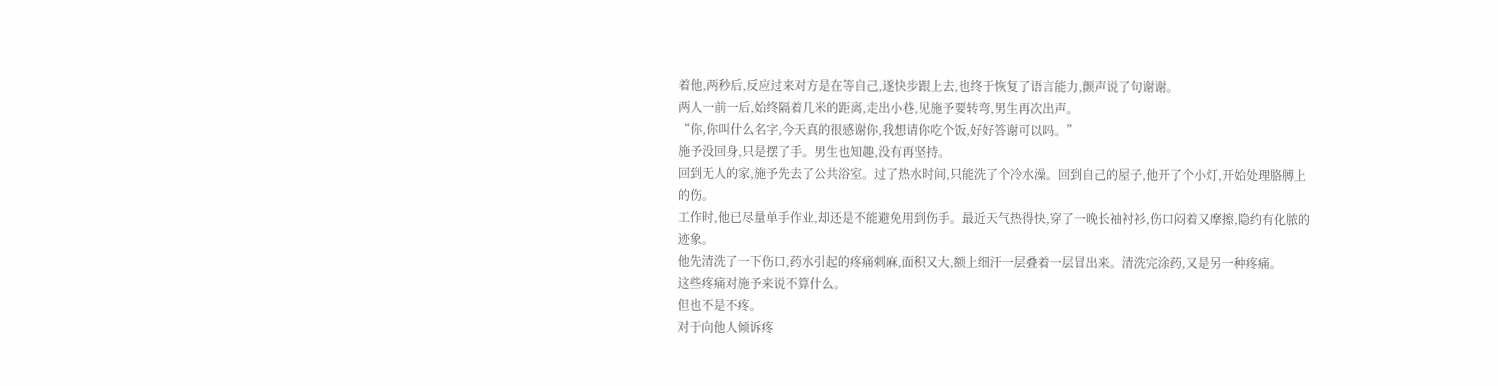着他,两秒后,反应过来对方是在等自己,遂快步跟上去,也终于恢复了语言能力,颤声说了句谢谢。
两人一前一后,始终隔着几米的距离,走出小巷,见施予要转弯,男生再次出声。
“你,你叫什么名字,今天真的很感谢你,我想请你吃个饭,好好答谢可以吗。”
施予没回身,只是摆了手。男生也知趣,没有再坚持。
回到无人的家,施予先去了公共浴室。过了热水时间,只能洗了个冷水澡。回到自己的屋子,他开了个小灯,开始处理胳膊上的伤。
工作时,他已尽量单手作业,却还是不能避免用到伤手。最近天气热得快,穿了一晚长袖衬衫,伤口闷着又摩擦,隐约有化脓的迹象。
他先清洗了一下伤口,药水引起的疼痛刺麻,面积又大,额上细汗一层叠着一层冒出来。清洗完涂药,又是另一种疼痛。
这些疼痛对施予来说不算什么。
但也不是不疼。
对于向他人倾诉疼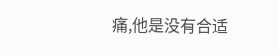痛,他是没有合适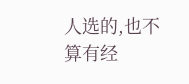人选的,也不算有经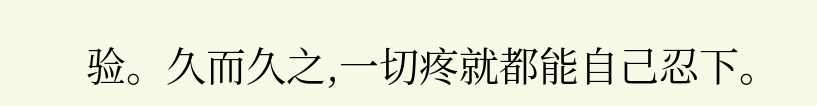验。久而久之,一切疼就都能自己忍下。